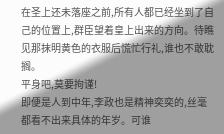在圣上还未落座之前,所有人都已经坐到了自己的位置上,群臣望着皇上出来的方向。待瞧见那抹明黄色的衣服后慌忙行礼,谁也不敢耽搁。
平身吧,莫要拘谨!
即便是人到中年,李政也是精神奕奕的,丝毫都看不出来具体的年岁。可谁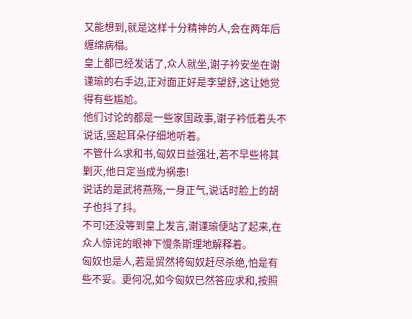又能想到,就是这样十分精神的人,会在两年后缠绵病榻。
皇上都已经发话了,众人就坐,谢子衿安坐在谢谨瑜的右手边,正对面正好是李望舒,这让她觉得有些尴尬。
他们讨论的都是一些家国政事,谢子衿低着头不说话,竖起耳朵仔细地听着。
不管什么求和书,匈奴日益强壮,若不早些将其剿灭,他日定当成为祸患!
说话的是武将燕殇,一身正气,说话时脸上的胡子也抖了抖。
不可!还没等到皇上发言,谢谨瑜便站了起来,在众人惊诧的眼神下慢条斯理地解释着。
匈奴也是人,若是贸然将匈奴赶尽杀绝,怕是有些不妥。更何况,如今匈奴已然答应求和,按照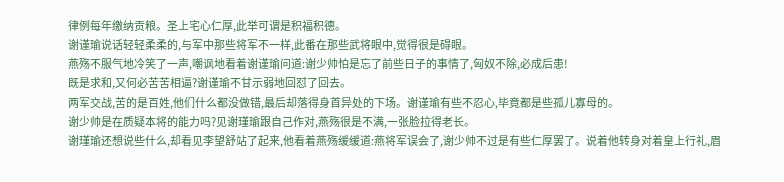律例每年缴纳贡粮。圣上宅心仁厚,此举可谓是积福积德。
谢谨瑜说话轻轻柔柔的,与军中那些将军不一样,此番在那些武将眼中,觉得很是碍眼。
燕殇不服气地冷笑了一声,嘲讽地看着谢谨瑜问道:谢少帅怕是忘了前些日子的事情了,匈奴不除,必成后患!
既是求和,又何必苦苦相逼?谢谨瑜不甘示弱地回怼了回去。
两军交战,苦的是百姓,他们什么都没做错,最后却落得身首异处的下场。谢谨瑜有些不忍心,毕竟都是些孤儿寡母的。
谢少帅是在质疑本将的能力吗?见谢瑾瑜跟自己作对,燕殇很是不满,一张脸拉得老长。
谢瑾瑜还想说些什么,却看见李望舒站了起来,他看着燕殇缓缓道:燕将军误会了,谢少帅不过是有些仁厚罢了。说着他转身对着皇上行礼,眉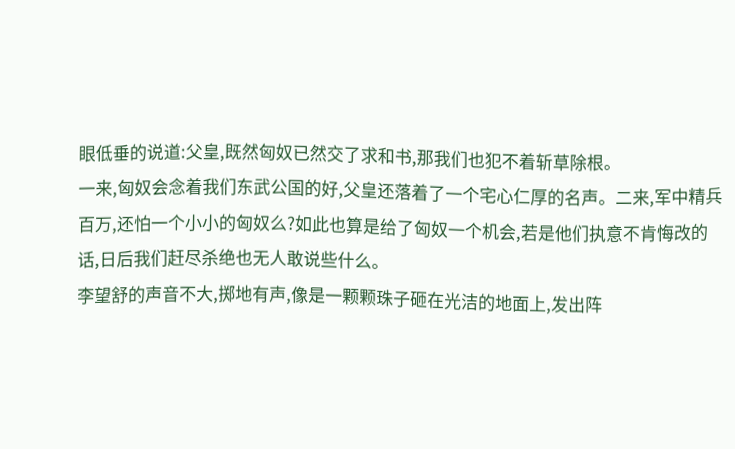眼低垂的说道:父皇,既然匈奴已然交了求和书,那我们也犯不着斩草除根。
一来,匈奴会念着我们东武公国的好,父皇还落着了一个宅心仁厚的名声。二来,军中精兵百万,还怕一个小小的匈奴么?如此也算是给了匈奴一个机会,若是他们执意不肯悔改的话,日后我们赶尽杀绝也无人敢说些什么。
李望舒的声音不大,掷地有声,像是一颗颗珠子砸在光洁的地面上,发出阵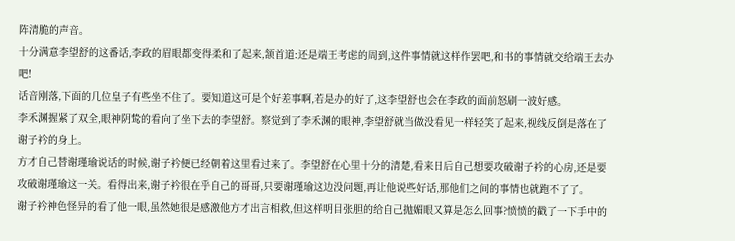阵清脆的声音。
十分满意李望舒的这番话,李政的眉眼都变得柔和了起来,颔首道:还是端王考虑的周到,这件事情就这样作罢吧,和书的事情就交给端王去办吧!
话音刚落,下面的几位皇子有些坐不住了。要知道这可是个好差事啊,若是办的好了,这李望舒也会在李政的面前怒刷一波好感。
李禾渊握紧了双全,眼神阴鸷的看向了坐下去的李望舒。察觉到了李禾渊的眼神,李望舒就当做没看见一样轻笑了起来,视线反倒是落在了谢子衿的身上。
方才自己替谢瑾瑜说话的时候,谢子衿便已经朝着这里看过来了。李望舒在心里十分的清楚,看来日后自己想要攻破谢子衿的心房,还是要攻破谢瑾瑜这一关。看得出来,谢子衿很在乎自己的哥哥,只要谢瑾瑜这边没问题,再让他说些好话,那他们之间的事情也就跑不了了。
谢子衿神色怪异的看了他一眼,虽然她很是感激他方才出言相救,但这样明目张胆的给自己抛媚眼又算是怎么回事?愤愤的戳了一下手中的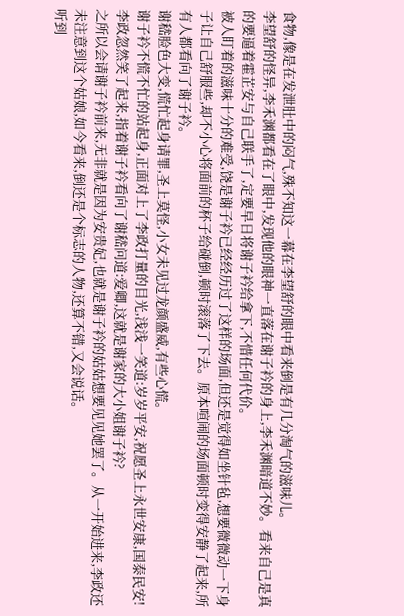食物,像是在发泄肚中的闷气,殊不知这一幕在李望舒的眼中看来倒是有几分淘气的滋味儿。
李望舒的怪异,李禾渊都看在了眼中,发现他的眼神一直落在谢子衿的身上,李禾渊暗道不妙。看来自己是真的要逼着霍芷安与自己联手了,定要早日将谢子衿给拿下,不惜任何代价。
被人盯着的滋味十分的难受,饶是谢子衿已经经历过了这样的场面,但还是觉得如坐针毡,想要微微动一下身子让自己舒服些,却不小心将面前的杯子给碰倒,顿时滚落了下去。原本喧闹的场面顿时变得安静了起来,所有人都看向了谢子衿。
谢嵇脸色大变,慌忙起身请罪,圣上莫怪,小女未见过龙颜盛威,有些心慌。
谢子衿不慌不忙的站起身,正面对上了李政打量的目光,浅浅一笑道:岁岁平安,祝愿圣上永世安康,国泰民安!
李政忽然笑了起来,指着谢子衿看向了谢嵇问道:爱卿,这就是谢家的大小姐谢子衿?
之所以会请谢子衿前来,无非就是因为安贵妃,也就是谢子衿的姑姑想要见见她罢了。从一开始进来,李政还未注意到这个姑娘,如今看来,倒还是个标志的人物,还算不错,又会说话。
听到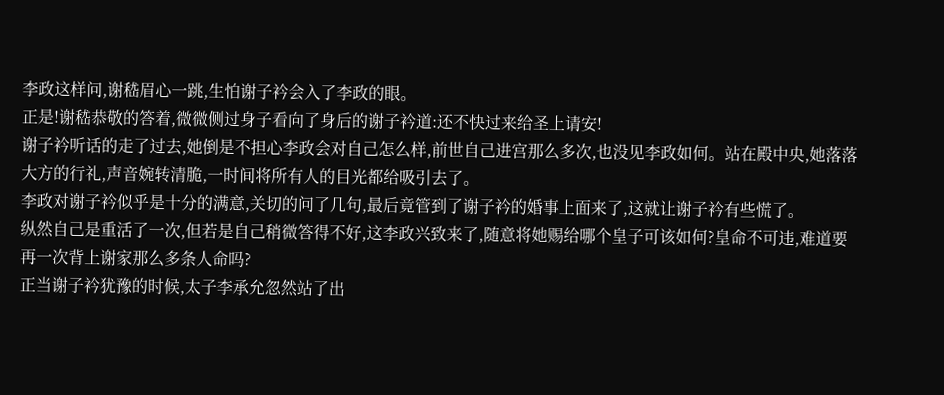李政这样问,谢嵇眉心一跳,生怕谢子衿会入了李政的眼。
正是!谢嵇恭敬的答着,微微侧过身子看向了身后的谢子衿道:还不快过来给圣上请安!
谢子衿听话的走了过去,她倒是不担心李政会对自己怎么样,前世自己进宫那么多次,也没见李政如何。站在殿中央,她落落大方的行礼,声音婉转清脆,一时间将所有人的目光都给吸引去了。
李政对谢子衿似乎是十分的满意,关切的问了几句,最后竟管到了谢子衿的婚事上面来了,这就让谢子衿有些慌了。
纵然自己是重活了一次,但若是自己稍微答得不好,这李政兴致来了,随意将她赐给哪个皇子可该如何?皇命不可违,难道要再一次背上谢家那么多条人命吗?
正当谢子衿犹豫的时候,太子李承允忽然站了出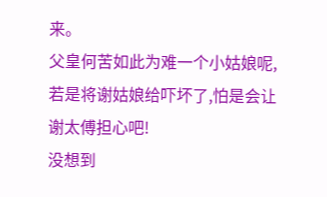来。
父皇何苦如此为难一个小姑娘呢,若是将谢姑娘给吓坏了,怕是会让谢太傅担心吧!
没想到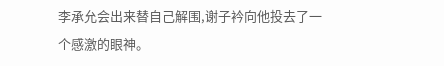李承允会出来替自己解围,谢子衿向他投去了一个感激的眼神。